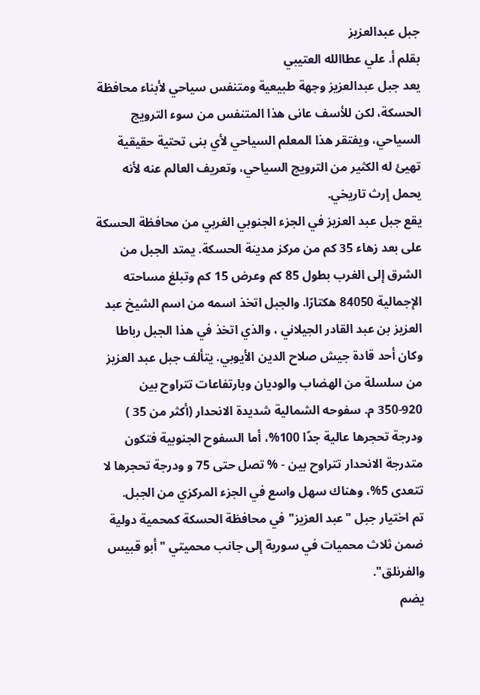جبل عبدالعزيز
بقلم أ. علي عطاالله العتيبي
يعد جبل عبدالعزيز وجهة طبيعية ومتنفس سياحي لأبناء محافظة الحسكة، لكن للأسف عانى هذا المتنفس من سوء الترويج السياحي، ويفتقر هذا المعلم السياحي لأي بنى تحتية حقيقية تهيئ له الكثير من الترويج السياحي، وتعريف العالم عنه لأنه يحمل إرث تاريخي.
يقع جبل عبد العزيز في الجزء الجنوبي الغربي من محافظة الحسكة على بعد زهاء 35 كم من مركز مدينة الحسكة. يمتد الجبل من الشرق إلى الغرب بطول 85 كم وعرض 15 كم وتبلغ مساحته الإجمالية 84050 هكتارًا. والجبل اتخذ اسمه من اسم الشيخ عبد العزيز بن عبد القادر الجيلاني ، والذي اتخذ في هذا الجبل رباطا وكان أحد قادة جيش صلاح الدين الأيوبي. يتألف جبل عبد العزيز من سلسلة من الهضاب والوديان وبارتفاعات تتراوح بين 920-350 م. سفوحه الشمالية شديدة الانحدار (أكثر من 35 ) ودرجة تحجرها عالية جدًا 100%، أما السفوح الجنوبية فتكون متدرجة الانحدار تتراوح بين - % تصل حتى 75 و ودرجة تحجرها لا تتعدى 5%، وهناك سهل واسع في الجزء المركزي من الجبل.
تم اختيار جبل "عبد العزيز" في محافظة الحسكة كمحمية دولية ضمن ثلاث محميات في سورية إلى جانب محميتي "أبو قبيس والفرنلق".
يضم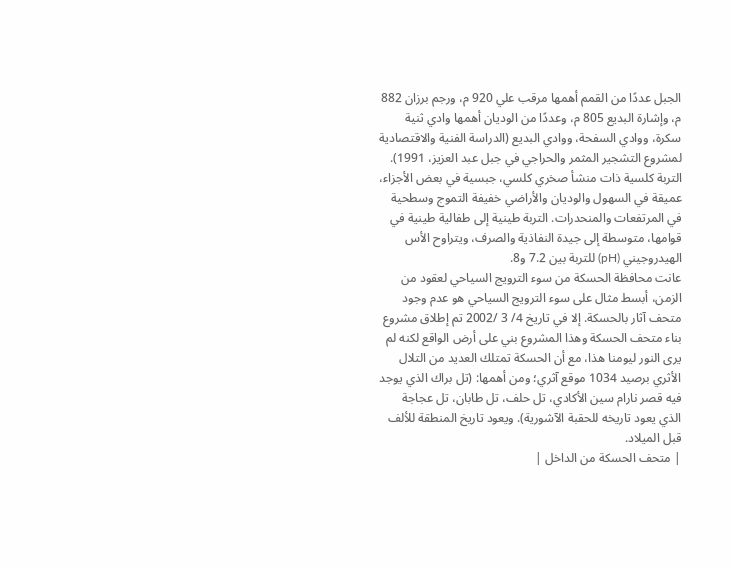الجبل عددًا من القمم أهمها مرقب علي 920 م، ورجم برزان 882 م، وإشارة البديع 805 م، وعددًا من الوديان أهمها وادي ثنية سكرة، ووادي السفحة، ووادي البديع (الدراسة الفنية والاقتصادية لمشروع التشجير المثمر والحراجي في جبل عبد العزيز، 1991). التربة كلسية ذات منشأ صخري كلسي، جبسية في بعض الأجزاء، عميقة في السهول والوديان والأراضي خفيفة التموج وسطحية في المرتفعات والمنحدرات. التربة طينية إلى طفالية طينية في قوامها، متوسطة إلى جيدة النفاذية والصرف، ويتراوح الأس الهيدروجيني (pH) للتربة بين 7.2 و8.
عانت محافظة الحسكة من سوء الترويج السياحي لعقود من الزمن، أبسط مثال على سوء الترويج السياحي هو عدم وجود متحف آثار بالحسكة. إلا في تاريخ 4/ 3 /2002 تم إطلاق مشروع بناء متحف الحسكة وهذا المشروع بني على أرض الواقع لكنه لم يرى النور ليومنا هذا، مع أن الحسكة تمتلك العديد من التلال الأثري برصيد 1034 موقع آثري؛ ومن أهمها: (تل براك الذي يوجد فيه قصر نارام سين الأكادي، تل حلف، تل طابان، تل عجاجة الذي يعود تاريخه للحقبة الآشورية). ويعود تاريخ المنطقة للألف قبل الميلاد.
| متحف الحسكة من الداخل |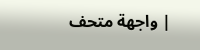| واجهة متحف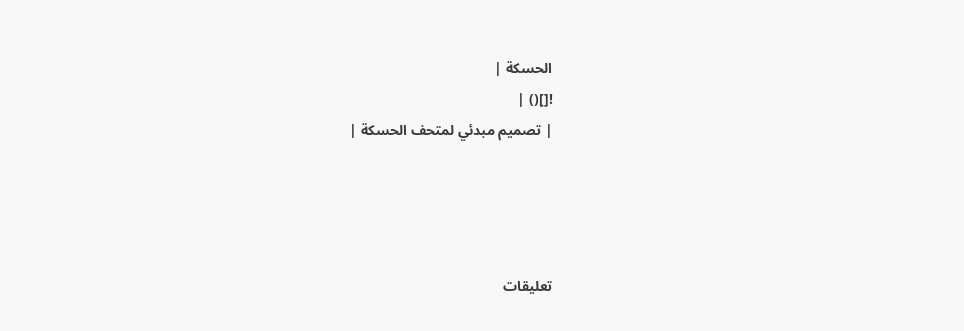الحسكة |
![]() |
| تصميم مبدئي لمتحف الحسكة |




تعليقات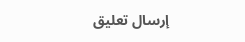إرسال تعليق